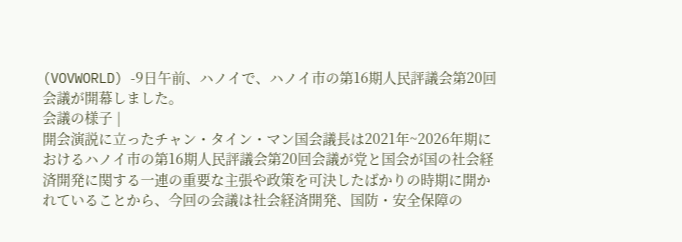(VOVWORLD) -9日午前、ハノイで、ハノイ市の第16期人民評議会第20回会議が開幕しました。
会議の様子 |
開会演説に立ったチャン・タイン・マン国会議長は2021年~2026年期におけるハノイ市の第16期人民評議会第20回会議が党と国会が国の社会経済開発に関する一連の重要な主張や政策を可決したばかりの時期に開かれていることから、今回の会議は社会経済開発、国防・安全保障の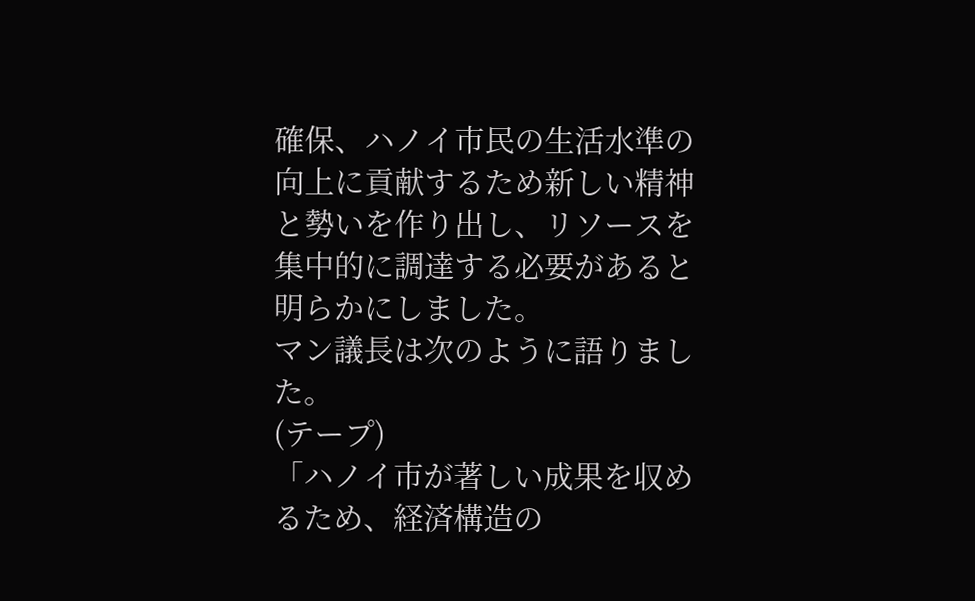確保、ハノイ市民の生活水準の向上に貢献するため新しい精神と勢いを作り出し、リソースを集中的に調達する必要があると明らかにしました。
マン議長は次のように語りました。
(テープ)
「ハノイ市が著しい成果を収めるため、経済構造の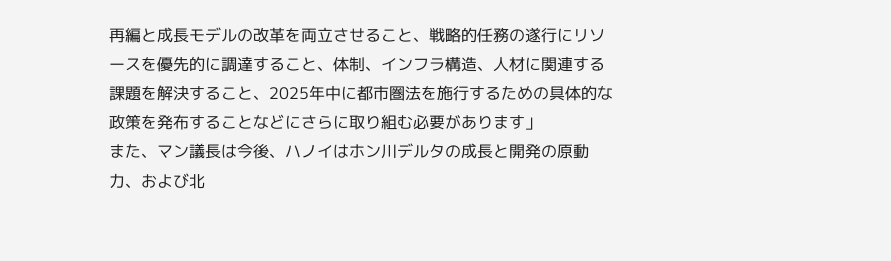再編と成長モデルの改革を両立させること、戦略的任務の遂行にリソースを優先的に調達すること、体制、インフラ構造、人材に関連する課題を解決すること、2025年中に都市圏法を施行するための具体的な政策を発布することなどにさらに取り組む必要があります」
また、マン議長は今後、ハノイはホン川デルタの成長と開発の原動力、および北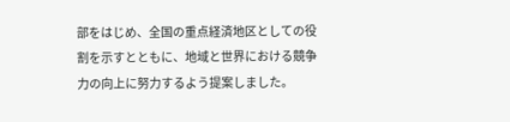部をはじめ、全国の重点経済地区としての役割を示すとともに、地域と世界における競争力の向上に努力するよう提案しました。